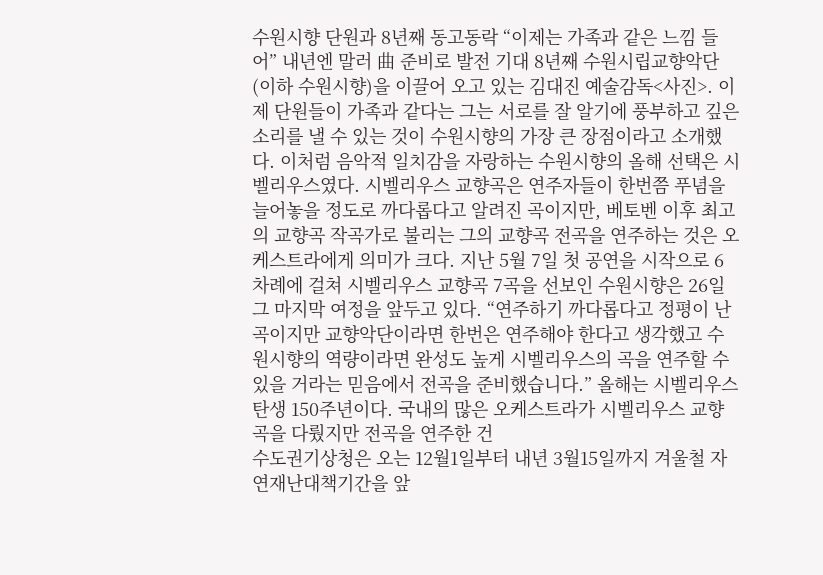수원시향 단원과 8년째 동고동락 “이제는 가족과 같은 느낌 들어” 내년엔 말러 曲 준비로 발전 기대 8년째 수원시립교향악단(이하 수원시향)을 이끌어 오고 있는 김대진 예술감독<사진>. 이제 단원들이 가족과 같다는 그는 서로를 잘 알기에 풍부하고 깊은 소리를 낼 수 있는 것이 수원시향의 가장 큰 장점이라고 소개했다. 이처럼 음악적 일치감을 자랑하는 수원시향의 올해 선택은 시벨리우스였다. 시벨리우스 교향곡은 연주자들이 한번쯤 푸념을 늘어놓을 정도로 까다롭다고 알려진 곡이지만, 베토벤 이후 최고의 교향곡 작곡가로 불리는 그의 교향곡 전곡을 연주하는 것은 오케스트라에게 의미가 크다. 지난 5월 7일 첫 공연을 시작으로 6차례에 걸쳐 시벨리우스 교향곡 7곡을 선보인 수원시향은 26일 그 마지막 여정을 앞두고 있다. “연주하기 까다롭다고 정평이 난 곡이지만 교향악단이라면 한번은 연주해야 한다고 생각했고 수원시향의 역량이라면 완성도 높게 시벨리우스의 곡을 연주할 수 있을 거라는 믿음에서 전곡을 준비했습니다.” 올해는 시벨리우스 탄생 150주년이다. 국내의 많은 오케스트라가 시벨리우스 교향곡을 다뤘지만 전곡을 연주한 건
수도권기상청은 오는 12월1일부터 내년 3월15일까지 겨울철 자연재난대책기간을 앞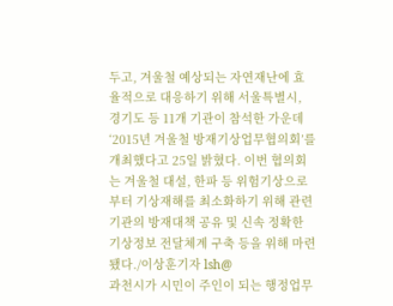두고, 겨울철 예상되는 자연재난에 효율적으로 대응하기 위해 서울특별시, 경기도 등 11개 기관이 참석한 가운데 ‘2015년 겨울철 방재기상업무협의회’를 개최했다고 25일 밝혔다. 이번 협의회는 겨울철 대설, 한파 등 위험기상으로부터 기상재해를 최소화하기 위해 관련기관의 방재대책 공유 및 신속 정확한 기상정보 전달체계 구축 등을 위해 마련됐다./이상훈기자 lsh@
과천시가 시민이 주인이 되는 행정업무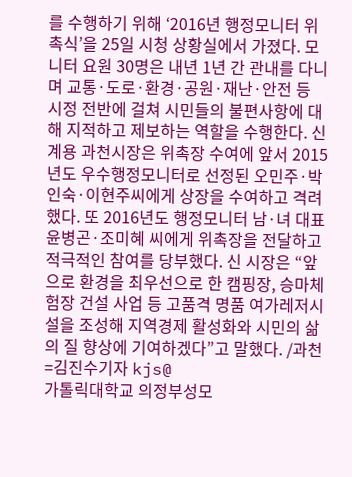를 수행하기 위해 ‘2016년 행정모니터 위촉식’을 25일 시청 상황실에서 가졌다. 모니터 요원 30명은 내년 1년 간 관내를 다니며 교통·도로·환경·공원·재난·안전 등 시정 전반에 걸쳐 시민들의 불편사항에 대해 지적하고 제보하는 역할을 수행한다. 신계용 과천시장은 위촉장 수여에 앞서 2015년도 우수행정모니터로 선정된 오민주·박인숙·이현주씨에게 상장을 수여하고 격려했다. 또 2016년도 행정모니터 남·녀 대표 윤병곤·조미혜 씨에게 위촉장을 전달하고 적극적인 참여를 당부했다. 신 시장은 “앞으로 환경을 최우선으로 한 캠핑장, 승마체험장 건설 사업 등 고품격 명품 여가레저시설을 조성해 지역경제 활성화와 시민의 삶의 질 향상에 기여하겠다”고 말했다. /과천=김진수기자 kjs@
가톨릭대학교 의정부성모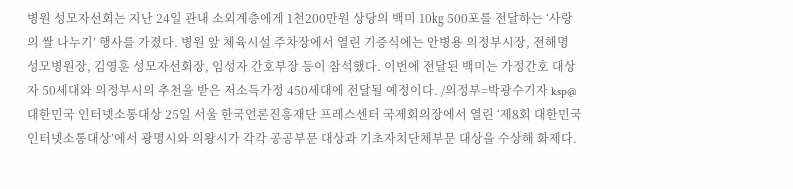병원 성모자선회는 지난 24일 관내 소외계층에게 1천200만원 상당의 백미 10㎏ 500포를 전달하는 ‘사랑의 쌀 나누기’ 행사를 가졌다. 병원 앞 체육시설 주차장에서 열린 기증식에는 안병용 의정부시장, 전해명 성모병원장, 김영훈 성모자선회장, 임성자 간호부장 등이 참석했다. 이번에 전달된 백미는 가정간호 대상자 50세대와 의정부시의 추천을 받은 저소득가정 450세대에 전달될 예정이다. /의정부=박광수기자 ksp@
대한민국 인터넷소통대상 25일 서울 한국언론진흥재단 프레스센터 국제회의장에서 열린 ‘제8회 대한민국 인터넷소통대상’에서 광명시와 의왕시가 각각 공공부문 대상과 기초자치단체부문 대상을 수상해 화제다.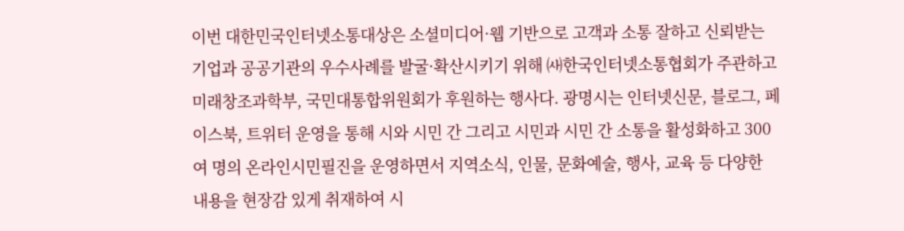이번 대한민국인터넷소통대상은 소셜미디어·웹 기반으로 고객과 소통 잘하고 신뢰받는 기업과 공공기관의 우수사례를 발굴·확산시키기 위해 ㈔한국인터넷소통협회가 주관하고 미래창조과학부, 국민대통합위원회가 후원하는 행사다. 광명시는 인터넷신문, 블로그, 페이스북, 트위터 운영을 통해 시와 시민 간 그리고 시민과 시민 간 소통을 활성화하고 300여 명의 온라인시민필진을 운영하면서 지역소식, 인물, 문화예술, 행사, 교육 등 다양한 내용을 현장감 있게 취재하여 시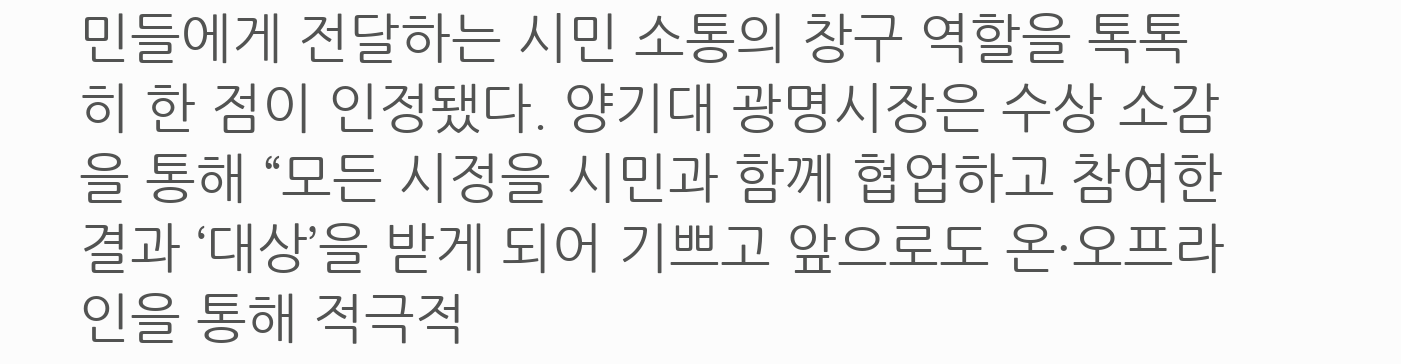민들에게 전달하는 시민 소통의 창구 역할을 톡톡히 한 점이 인정됐다. 양기대 광명시장은 수상 소감을 통해 “모든 시정을 시민과 함께 협업하고 참여한 결과 ‘대상’을 받게 되어 기쁘고 앞으로도 온·오프라인을 통해 적극적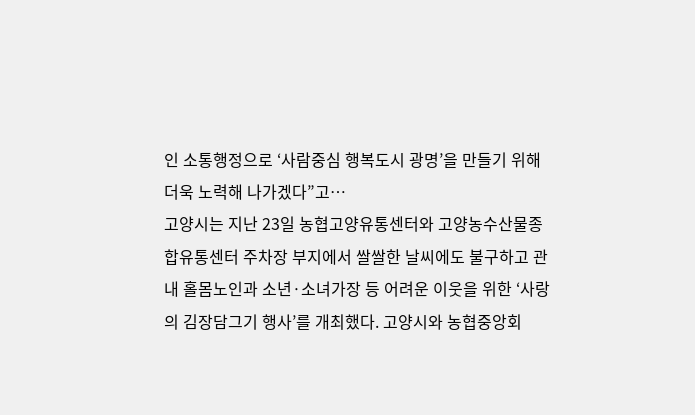인 소통행정으로 ‘사람중심 행복도시 광명’을 만들기 위해 더욱 노력해 나가겠다”고…
고양시는 지난 23일 농협고양유통센터와 고양농수산물종합유통센터 주차장 부지에서 쌀쌀한 날씨에도 불구하고 관내 홀몸노인과 소년·소녀가장 등 어려운 이웃을 위한 ‘사랑의 김장담그기 행사’를 개최했다. 고양시와 농협중앙회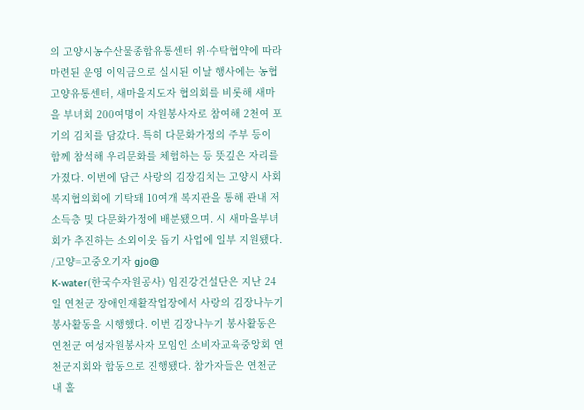의 고양시농수산물종합유통센터 위·수탁협약에 따라 마련된 운영 이익금으로 실시된 이날 행사에는 농협고양유통센터, 새마을지도자 협의회를 비롯해 새마을 부녀회 200여명이 자원봉사자로 참여해 2천여 포기의 김치를 담갔다. 특히 다문화가정의 주부 등이 함께 참석해 우리문화를 체험하는 등 뜻깊은 자리를 가졌다. 이번에 담근 사랑의 김장김치는 고양시 사회복지협의회에 기탁돼 10여개 복지관을 통해 관내 저소득층 및 다문화가정에 배분됐으며. 시 새마을부녀회가 추진하는 소외이웃 돕기 사업에 일부 지원됐다. /고양=고중오기자 gjo@
K-water(한국수자원공사) 임진강건설단은 지난 24일 연천군 장애인재활작업장에서 사랑의 김장나누기 봉사활동을 시행했다. 이번 김장나누기 봉사활동은 연천군 여성자원봉사자 모임인 소비자교육중앙회 연천군지회와 합동으로 진행됐다. 참가자들은 연천군 내 홀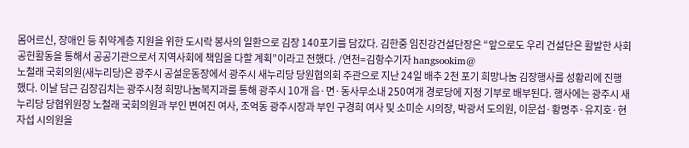몸어르신, 장애인 등 취약계층 지원을 위한 도시락 봉사의 일환으로 김장 140포기를 담갔다. 김한중 임진강건설단장은 “앞으로도 우리 건설단은 활발한 사회공헌활동을 통해서 공공기관으로서 지역사회에 책임을 다할 계획”이라고 전했다. /연천=김항수기자 hangsookim@
노철래 국회의원(새누리당)은 광주시 공설운동장에서 광주시 새누리당 당원협의회 주관으로 지난 24일 배추 2천 포기 희망나눔 김장행사를 성황리에 진행 했다. 이날 담근 김장김치는 광주시청 희망나눔복지과를 통해 광주시 10개 읍·면·동사무소내 250여개 경로당에 지정 기부로 배부된다. 행사에는 광주시 새누리당 당협위원장 노철래 국회의원과 부인 변여진 여사, 조억동 광주시장과 부인 구경희 여사 및 소미순 시의장, 박광서 도의원, 이문섭·황명주·유지호·현자섭 시의원을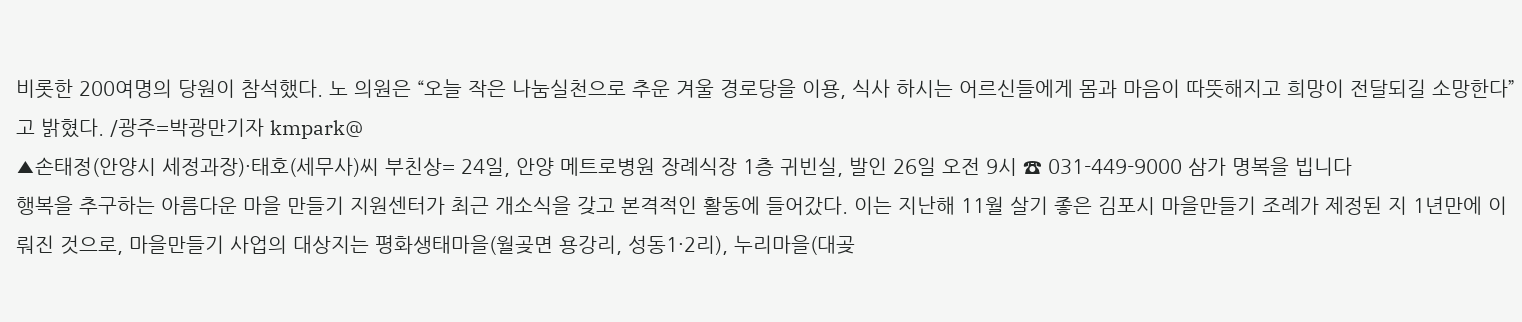비롯한 200여명의 당원이 참석했다. 노 의원은 “오늘 작은 나눔실천으로 추운 겨울 경로당을 이용, 식사 하시는 어르신들에게 몸과 마음이 따뜻해지고 희망이 전달되길 소망한다”고 밝혔다. /광주=박광만기자 kmpark@
▲손태정(안양시 세정과장)·태호(세무사)씨 부친상= 24일, 안양 메트로병원 장례식장 1층 귀빈실, 발인 26일 오전 9시 ☎ 031-449-9000 삼가 명복을 빕니다
행복을 추구하는 아름다운 마을 만들기 지원센터가 최근 개소식을 갖고 본격적인 활동에 들어갔다. 이는 지난해 11월 살기 좋은 김포시 마을만들기 조례가 제정된 지 1년만에 이뤄진 것으로, 마을만들기 사업의 대상지는 평화생태마을(월곶면 용강리, 성동1·2리), 누리마을(대곶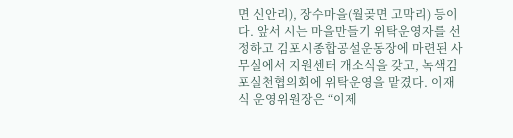면 신안리), 장수마을(월곶면 고막리) 등이다. 앞서 시는 마을만들기 위탁운영자를 선정하고 김포시종합공설운동장에 마련된 사무실에서 지원센터 개소식을 갖고, 녹색김포실천협의회에 위탁운영을 맡겼다. 이재식 운영위원장은 “이제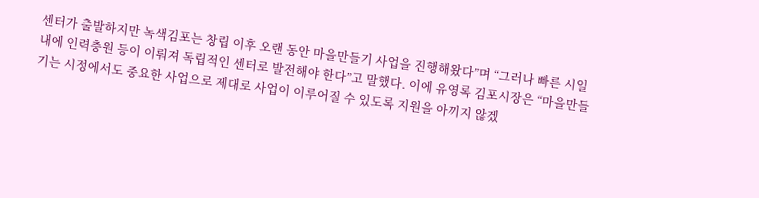센터가 출발하지만 녹색김포는 창립 이후 오랜 동안 마을만들기 사업을 진행해왔다”며 “그러나 빠른 시일 내에 인력충원 등이 이뤄져 독립적인 센터로 발전해야 한다”고 말했다. 이에 유영록 김포시장은 “마을만들기는 시정에서도 중요한 사업으로 제대로 사업이 이루어질 수 있도록 지원을 아끼지 않겠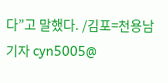다”고 말했다. /김포=천용남기자 cyn5005@